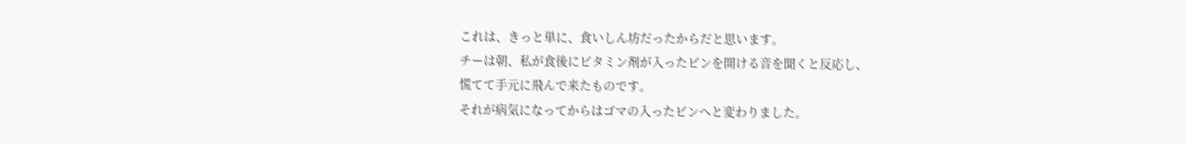これは、きっと単に、食いしん坊だったからだと思います。
チーは朝、私が食後にビタミン剤が入ったビンを開ける音を聞くと反応し、
慌てて手元に飛んで来たものです。
それが病気になってからはゴマの入ったビンへと変わりました。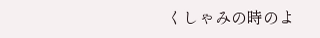くしゃみの時のよ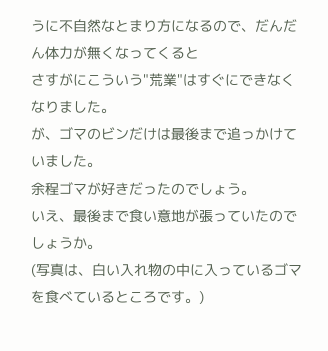うに不自然なとまり方になるので、だんだん体力が無くなってくると
さすがにこういう"荒業"はすぐにできなくなりました。
が、ゴマのビンだけは最後まで追っかけていました。
余程ゴマが好きだったのでしょう。
いえ、最後まで食い意地が張っていたのでしょうか。
(写真は、白い入れ物の中に入っているゴマを食べているところです。)